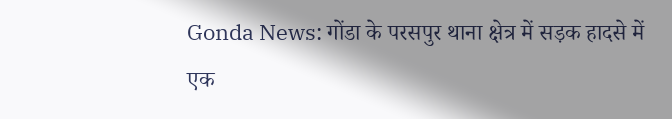Gonda News: गोंडा के परसपुर थाना क्षेत्र में सड़क हादसे में एक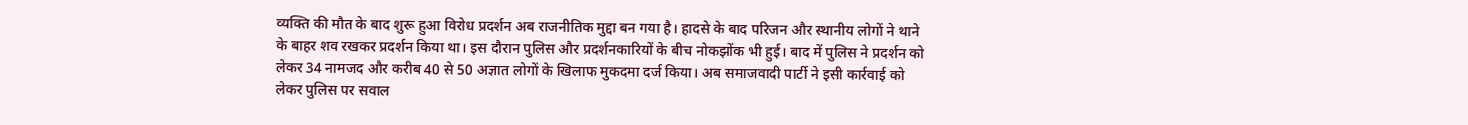व्यक्ति की मौत के बाद शुरू हुआ विरोध प्रदर्शन अब राजनीतिक मुद्दा बन गया है। हादसे के बाद परिजन और स्थानीय लोगों ने थाने के बाहर शव रखकर प्रदर्शन किया था। इस दौरान पुलिस और प्रदर्शनकारियों के बीच नोकझोंक भी हुई। बाद में पुलिस ने प्रदर्शन को लेकर 34 नामजद और करीब 40 से 50 अज्ञात लोगों के खिलाफ मुकदमा दर्ज किया। अब समाजवादी पार्टी ने इसी कार्रवाई को लेकर पुलिस पर सवाल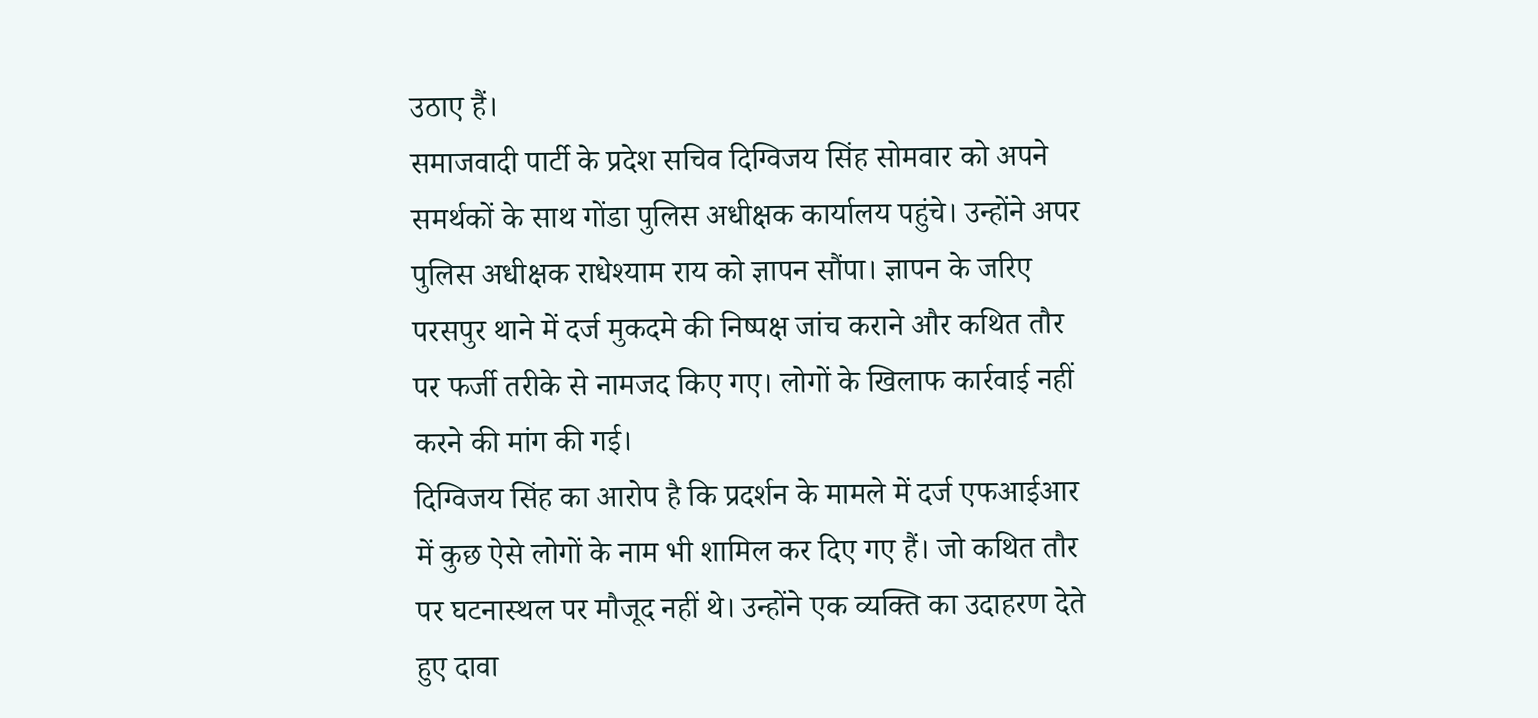उठाए हैं।
समाजवादी पार्टी के प्रदेश सचिव दिग्विजय सिंह सोमवार को अपने समर्थकों के साथ गोंडा पुलिस अधीक्षक कार्यालय पहुंचे। उन्होंने अपर पुलिस अधीक्षक राधेश्याम राय को ज्ञापन सौंपा। ज्ञापन के जरिए परसपुर थाने में दर्ज मुकदमे की निष्पक्ष जांच कराने और कथित तौर पर फर्जी तरीके से नामजद किए गए। लोगों के खिलाफ कार्रवाई नहीं करने की मांग की गई।
दिग्विजय सिंह का आरोप है कि प्रदर्शन के मामले में दर्ज एफआईआर में कुछ ऐसे लोगों के नाम भी शामिल कर दिए गए हैं। जो कथित तौर पर घटनास्थल पर मौजूद नहीं थे। उन्होंने एक व्यक्ति का उदाहरण देते हुए दावा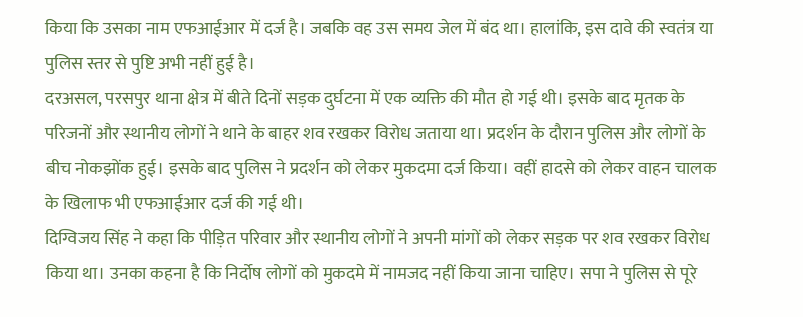किया कि उसका नाम एफआईआर में दर्ज है। जबकि वह उस समय जेल में बंद था। हालांकि, इस दावे की स्वतंत्र या पुलिस स्तर से पुष्टि अभी नहीं हुई है।
दरअसल, परसपुर थाना क्षेत्र में बीते दिनों सड़क दुर्घटना में एक व्यक्ति की मौत हो गई थी। इसके बाद मृतक के परिजनों और स्थानीय लोगों ने थाने के बाहर शव रखकर विरोध जताया था। प्रदर्शन के दौरान पुलिस और लोगों के बीच नोकझोंक हुई। इसके बाद पुलिस ने प्रदर्शन को लेकर मुकदमा दर्ज किया। वहीं हादसे को लेकर वाहन चालक के खिलाफ भी एफआईआर दर्ज की गई थी।
दिग्विजय सिंह ने कहा कि पीड़ित परिवार और स्थानीय लोगों ने अपनी मांगों को लेकर सड़क पर शव रखकर विरोध किया था। उनका कहना है कि निर्दोष लोगों को मुकदमे में नामजद नहीं किया जाना चाहिए। सपा ने पुलिस से पूरे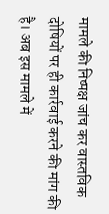मामले की निष्पक्ष जांच कर वास्तविक दोषियों पर ही कार्रवाई करने की मांग की है। अब इस मामले में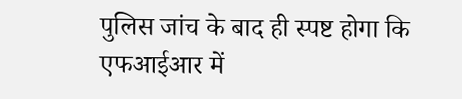पुलिस जांच के बाद ही स्पष्ट होगा कि एफआईआर में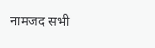नामजद सभी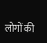लोगों की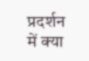प्रदर्शन में क्या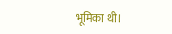भूमिका थी।